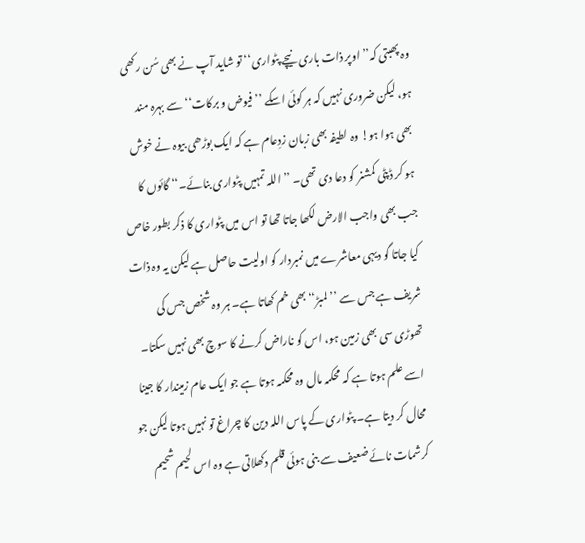وہ پھبتی کہ’’ اوپر ذات باری نیچے پٹواری‘‘ تو شاید آپ نے بھی سُن رکھی ہو، لیکن ضروری نہیں کہ ہر کوئی اسکے ’’فیوض و برکات‘‘ سے بہرہ مند بھی ہوا ہو! وہ لطیفہ بھی زبان زدِعام ہے کہ ایک بوڑھی بیوہ نے خوش ہو کر ڈپٹی کمشنر کو دعا دی تھی۔ ’’اللہ تمہیں پٹواری بنائے۔‘‘ گائوں کا جب بھی واجب الارض لکھا جاتا تھا تو اس میں پٹواری کا ذکر بطور خاص کیا جاتا گو دیہی معاشرے میں نمبردار کو اولیت حاصل ہے لیکن یہ وہ ذات شریف ہے جس سے ’’لمبڑ‘‘ بھی خم کھاتا ہے۔ ہر وہ شخص جس کی تھوڑی سی بھی زمین ہو، اس کو ناراض کرنے کا سوچ بھی نہیں سکتا۔ اسے علم ہوتا ہے کہ محکمہ مال وہ محکمہ ہوتا ہے جو ایک عام زمیندار کا جینا محال کر دیتا ہے۔ پٹواری کے پاس اللہ دین کا چراغ تو نہیں ہوتا لیکن جو کرشمات نائے ضعیف سے بنی ہوئی قلم دکھلاتی ہے وہ اس لحیم شحیم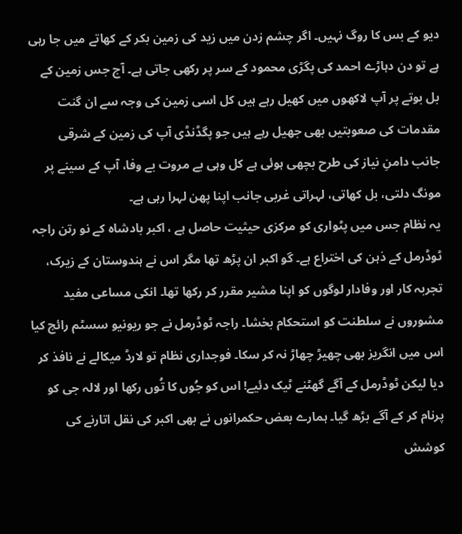دیو کے بس کا روگ نہیں۔ اگر چشم زدن میں زید کی زمین بکر کے کھاتے میں جا رہی ہے تو دن دہاڑے احمد کی پگڑی محمود کے سر پر رکھی جاتی ہے۔ آج جس زمین کے بل بوتے پر آپ لاکھوں میں کھیل رہے ہیں کل اسی زمین کی وجہ سے ان گنت مقدمات کی صعوبتیں بھی جھیل رہے ہیں جو پگڈنڈی آپ کی زمین کے شرقی جانب دامنِ نیاز کی طرح بچھی ہوئی ہے کل وہی بے مروت بے وفا، آپ کے سینے پر مونگ دلتی، بل کھاتی، لہراتی غربی جانب اپنا پھن لہرا رہی ہے۔
یہ نظام جس میں پٹواری کو مرکزی حیثیت حاصل ہے ، اکبر بادشاہ کے نو رتن راجہ ٹوڈرمل کے ذہن کی اختراع ہے۔ گو اکبر ان پڑھ تھا مگر اس نے ہندوستان کے زیرک، تجربہ کار اور وفادار لوگوں کو اپنا مشیر مقرر کر رکھا تھا۔ انکی مساعی مفید مشوروں نے سلطنت کو استحکام بخشا۔ راجہ ٹوڈرمل نے جو ریونیو سسٹم رائج کیا اس میں انگریز بھی چھیڑ چھاڑ نہ کر سکا۔ فوجداری نظام تو لارڈ میکالے نے نافذ کر دیا لیکن ٹوڈرمل کے آگے گھٹنے ٹیک دئیے! اس کو جُوں کا تُوں رکھا اور لالہ جی کو پرنام کر کے آگے بڑھ گیا۔ ہمارے بعض حکمرانوں نے بھی اکبر کی نقل اتارنے کی کوشش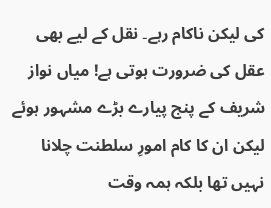کی لیکن ناکام رہے۔ نقل کے لیے بھی عقل کی ضرورت ہوتی ہے! میاں نواز شریف کے پنج پیارے بڑے مشہور ہوئے لیکن ان کا کام امورِ سلطنت چلانا نہیں تھا بلکہ ہمہ وقت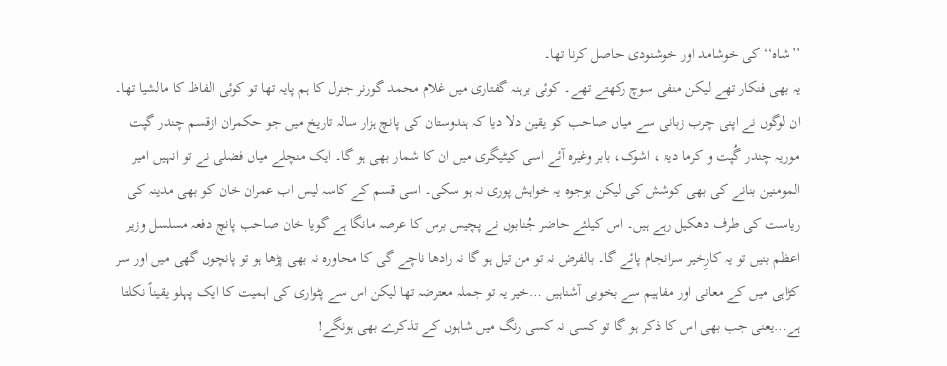’’شاہ‘‘ کی خوشامد اور خوشنودی حاصل کرنا تھا۔
یہ بھی فنکار تھے لیکن منفی سوچ رکھتے تھے۔ کوئی برہنہ گفتاری میں غلام محمد گورنر جنرل کا ہم پایہ تھا تو کوئی الفاظ کا مالشیا تھا۔ ان لوگوں نے اپنی چرب زبانی سے میاں صاحب کو یقین دلا دیا کہ ہندوستان کی پانچ ہزار سالہ تاریخ میں جو حکمران ازقسم چندر گپت موریہ چندر گُپت و کرما دیۃ ، اشوک، بابر وغیرہ آئے اسی کیٹیگری میں ان کا شمار بھی ہو گا۔ ایک منچلے میاں فضلی نے تو انہیں امیر المومنین بنانے کی بھی کوشش کی لیکن بوجوہ یہ خواہش پوری نہ ہو سکی۔ اسی قسم کے کاسہ لیس اب عمران خان کو بھی مدینہ کی ریاست کی طرف دھکیل رہے ہیں۔ اس کیلئے حاضر جُنابوں نے پچیس برس کا عرصہ مانگا ہے گویا خان صاحب پانچ دفعہ مسلسل وزیر اعظم بنیں تو یہ کارِخیر سرانجام پائے گا۔ بالفرض نہ تو من تیل ہو گا نہ رادھا ناچے گی کا محاورہ نہ بھی پڑھا ہو تو پانچوں گھی میں اور سر کڑاہی میں کے معانی اور مفاہیم سے بخوبی آشناہیں …خیر یہ تو جملہ معترضہ تھا لیکن اس سے پٹواری کی اہمیت کا ایک پہلو یقیناً نکلتا ہے…یعنی جب بھی اس کا ذکر ہو گا تو کسی نہ کسی رنگ میں شاہوں کے تذکرے بھی ہونگے!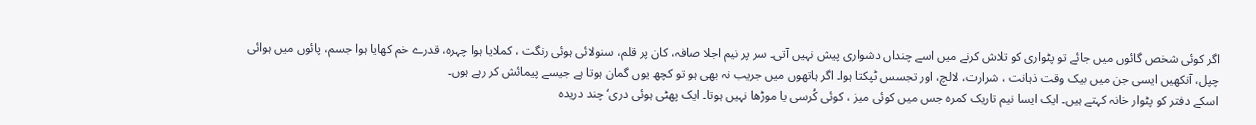اگر کوئی شخص گائوں میں جائے تو پٹواری کو تلاش کرنے میں اسے چنداں دشواری پیش نہیں آتی۔ سر پر نیم اجلا صافہ، کان پر قلم، سنولائی ہوئی رنگت ، کملایا ہوا چہرہ، قدرے خم کھایا ہوا جسم، پائوں میں ہوائی چپل، آنکھیں ایسی جن میں بیک وقت ذہانت ، شرارت، لالچ، اور تجسس ٹپکتا ہوا۔ اگر ہاتھوں میں جریب نہ بھی ہو تو کچھ یوں گمان ہوتا ہے جیسے پیمائش کر رہے ہوں۔
اسکے دفتر کو پٹوار خانہ کہتے ہیں۔ ایک ایسا نیم تاریک کمرہ جس میں کوئی میز ، کوئی کُرسی یا موڑھا نہیں ہوتا۔ ایک پھٹی ہوئی دری‘ چند دریدہ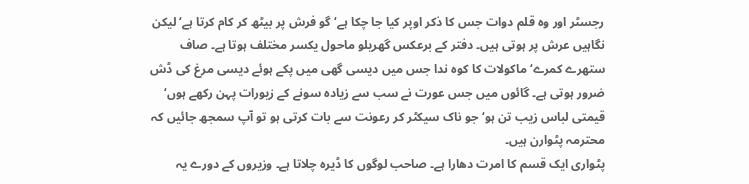رجسٹر اور وہ قلم دوات جس کا ذکر اوپر کیا جا چکا ہے‘ گو فرش پر بیٹھ کر کام کرتا ہے‘ لیکن نگاہیں عرش پر ہوتی ہیں۔ دفتر کے برعکس گھریلو ماحول یکسر مختلف ہوتا ہے۔ صاف ستھرے کمرے‘ ماکولات کا کوہ ندا جس میں دیسی گھی میں پکے ہوئے دیسی مرغ کی ڈش ضرور ہوتی ہے۔ گائوں میں جس عورت نے سب سے زیادہ سونے کے زیورات پہن رکھے ہوں‘ قیمتی لباس زیب تن ہو‘ جو ناک سیکٹر کر رعونت سے بات کرتی ہو تو آپ سمجھ جائیں کہ محترمہ پٹوارن ہیں۔
پٹواری ایک قسم کا امرت دھارا ہے۔ صاحب لوگوں کا ڈیرہ چلاتا ہے۔ وزیروں کے دورے یہ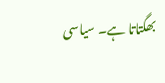بھگتاتا ہے۔ سیاسی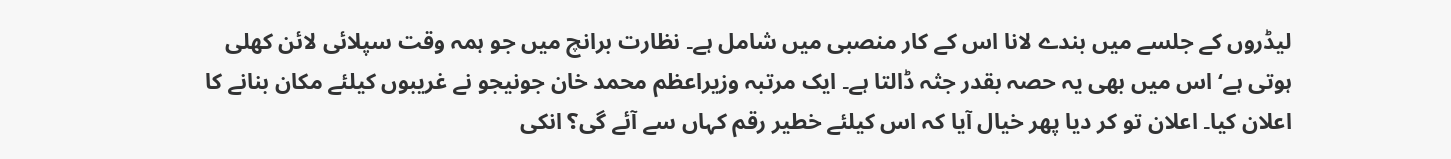لیڈروں کے جلسے میں بندے لانا اس کے کار منصبی میں شامل ہے۔ نظارت برانچ میں جو ہمہ وقت سپلائی لائن کھلی ہوتی ہے‘ اس میں بھی یہ حصہ بقدر جثہ ڈالتا ہے۔ ایک مرتبہ وزیراعظم محمد خان جونیجو نے غریبوں کیلئے مکان بنانے کا اعلان کیا۔ اعلان تو کر دیا پھر خیال آیا کہ اس کیلئے خطیر رقم کہاں سے آئے گی؟ انکی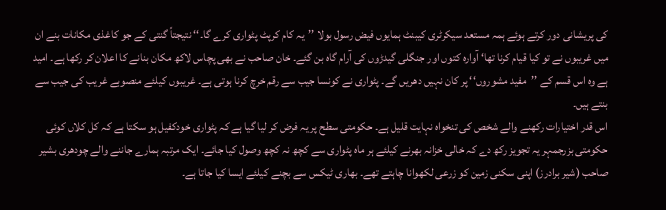کی پریشانی دور کرتے ہوئے ہمہ مستعد سیکرٹری کیبنٹ ہمایوں فیض رسول بولا ’’یہ کام کرپٹ پٹواری کرے گا۔‘‘ نتیجتاً گنتی کے جو کاغذی مکانات بنے ان میں غریبوں نے تو کیا قیام کرنا تھا‘ آوارہ کتوں اور جنگلی گیدڑوں کی آرام گاہ بن گئے۔ خان صاحب نے بھی پچاس لاکھ مکان بنانے کا اعلان کر رکھا ہے۔ امید ہے وہ اس قسم کے ’’مفید مشوروں‘‘ پر کان نہیں دھریں گے۔ پٹواری نے کونسا جیب سے رقم خرچ کرنا ہوتی ہے۔ غریبوں کیلئے منصوبے غریب کی جیب سے بنتے ہیں۔
اس قدر اختیارات رکھنے والے شخص کی تنخواہ نہایت قلیل ہے۔ حکومتی سطح پر یہ فرض کر لیا گیا ہے کہ پٹواری خودکفیل ہو سکتا ہے کہ کل کلاں کوئی حکومتی بزرجمہر یہ تجویز رکھ دے کہ خالی خزانہ بھرنے کیلئے ہر ماہ پٹواری سے کچھ نہ کچھ وصول کیا جائے۔ ایک مرتبہ ہمارے جاننے والے چودھری بشیر صاحب (شیر برادرز) اپنی سکنی زمین کو زرعی لکھوانا چاہتے تھے۔ بھاری ٹیکس سے بچنے کیلئے ایسا کیا جاتا ہے۔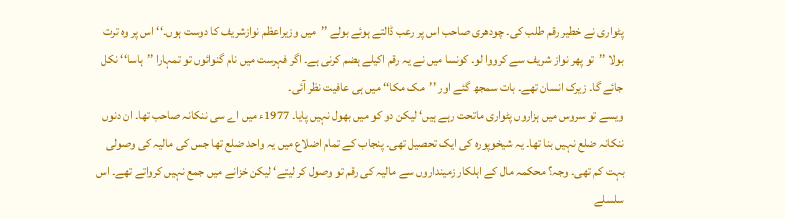پٹواری نے خطیر رقم طلب کی۔ چودھری صاحب اس پر رعب ڈالتے ہوئے بولے ’’میں وزیراعظم نوازشریف کا دوست ہوں۔‘‘ اس پر وہ ترت بولا ’’تو پھر نواز شریف سے کرووا لو۔ کونسا میں نے یہ رقم اکیلے ہضم کرنی ہے۔ اگر فہرست میں نام گنوائوں تو تمہارا ’’ہاسا‘‘ نکل جائے گا۔ زیرک انسان تھے۔ بات سمجھ گئے اور ’’مک مکا‘‘ میں ہی عافیت نظر آئی۔
ویسے تو سروس میں ہزاروں پٹواری ماتحت رہے ہیں‘ لیکن دو کو میں بھول نہیں پایا۔ 1977ء میں اے سی ننکانہ صاحب تھا۔ ان دنوں ننکانہ ضلع نہیں بنا تھا۔ یہ شیخوپورہ کی ایک تحصیل تھی۔ پنجاب کے تمام اضلاع میں یہ واحد ضلع تھا جس کی مالیہ کی وصولی بہت کم تھی۔ وجہ؟ محکمہ مال کے اہلکار زمینداروں سے مالیہ کی رقم تو وصول کر لیتے‘ لیکن خزانے میں جمع نہیں کرواتے تھے۔ اس سلسلے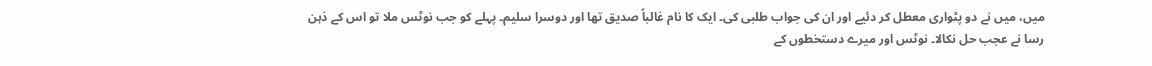میں، میں نے دو پٹواری معطل کر دئیے اور ان کی جواب طلبی کی۔ ایک کا نام غالباً صدیق تھا اور دوسرا سلیم۔ پہلے کو جب نوٹس ملا تو اس کے ذہن رسا نے عجب حل نکالا۔ نوٹس اور میرے دستخطوں کے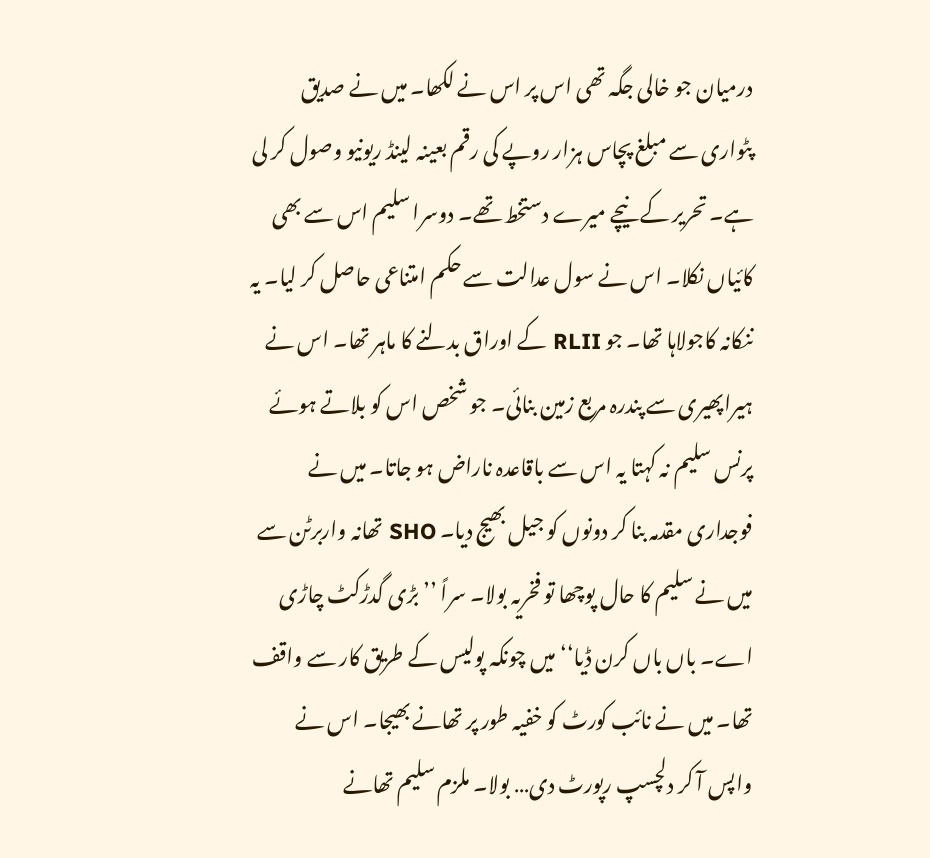درمیان جو خالی جگہ تھی اس پر اس نے لکھا۔ میں نے صدیق پٹواری سے مبلغ پچاس ہزار روپے کی رقم بعینہ لینڈ ریونیو وصول کر لی ہے۔ تحریر کے نیچے میرے دستخط تھے۔ دوسرا سلیم اس سے بھی کائیاں نکلا۔ اس نے سول عدالت سے حکم امتناعی حاصل کر لیا۔ یہ ننکانہ کاجولاہا تھا۔ جو RLII کے اوراق بدلنے کا ماہر تھا۔ اس نے ہیراپھیری سے پندرہ مربع زمین بنائی۔ جو شخص اس کو بلاتے ہوئے پرنس سلیم نہ کہتا یہ اس سے باقاعدہ ناراض ہو جاتا۔ میں نے فوجداری مقدمہ بنا کر دونوں کو جیل بھیج دیا۔ SHO تھانہ واربرٹن سے میں نے سلیم کا حال پوچھا تو فخریہ بولا۔ سراً ’’بڑی گدڑکٹ چاڑی اے۔ باں باں کرن ڈیا‘‘ میں چونکہ پولیس کے طریق کار سے واقف تھا۔ میں نے نائب کورٹ کو خفیہ طور پر تھانے بھیجا۔ اس نے واپس آ کر دلچسپ رپورٹ دی… بولا۔ ملزم سلیم تھانے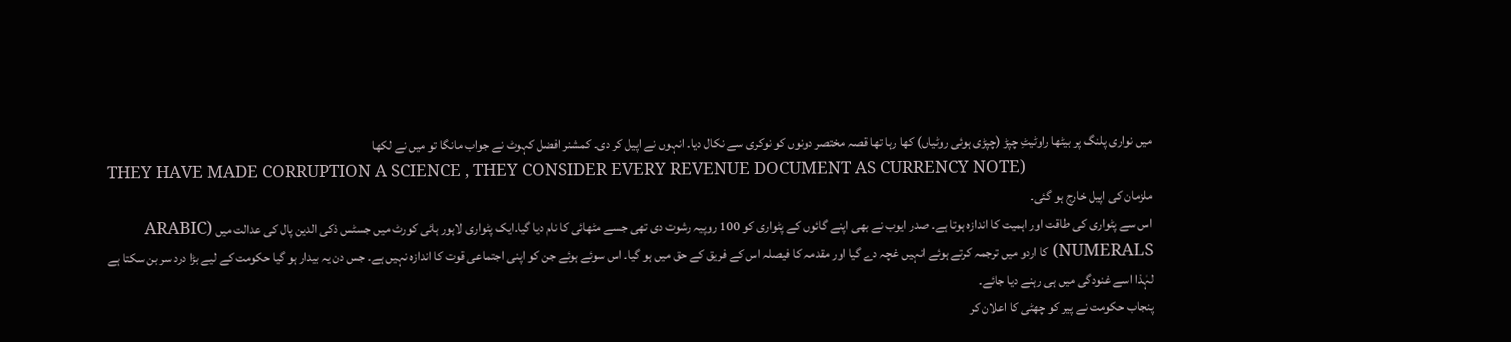میں نواری پلنگ پر بیٹھا راوٹیٹِ چپڑ (چپڑی ہوئی روٹیاں) کھا رہا تھا قصہ مختصر دونوں کو نوکری سے نکال دیا۔ انہوں نے اپیل کر دی۔ کمشنر افضل کہوٹ نے جواب مانگا تو میں نے لکھا
THEY HAVE MADE CORRUPTION A SCIENCE , THEY CONSIDER EVERY REVENUE DOCUMENT AS CURRENCY NOTE)
ملزمان کی اپیل خارج ہو گئی۔
اس سے پٹواری کی طاقت اور اہمیت کا اندازہ ہوتا ہے۔ صدر ایوب نے بھی اپنے گائوں کے پٹواری کو 100 روپیہ رشوت دی تھی جسے مٹھائی کا نام دیا گیا۔ایک پٹواری لاہور ہائی کورٹ میں جسٹس ذکی الدین پال کی عدالت میں (ARABIC NUMERALS) کا اردو میں ترجمہ کرتے ہوئے انہیں غچہ دے گیا اور مقدمہ کا فیصلہ اس کے فریق کے حق میں ہو گیا۔ اس سوئے ہوئے جن کو اپنی اجتماعی قوت کا اندازہ نہیں ہے۔ جس دن یہ بیدار ہو گیا حکومت کے لیے بڑا درد سر بن سکتا ہے لہٰذا اسے غنودگی میں ہی رہنے دیا جائے۔
پنجاب حکومت نے پیر کو چھٹی کا اعلان کر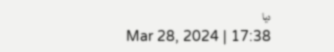دیا
Mar 28, 2024 | 17:38